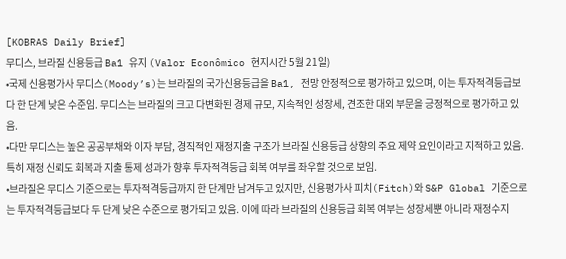[KOBRAS Daily Brief]
무디스, 브라질 신용등급 Ba1 유지 (Valor Econômico 현지시간 5월 21일)
•국제 신용평가사 무디스(Moody’s)는 브라질의 국가신용등급을 Ba1, 전망 안정적으로 평가하고 있으며, 이는 투자적격등급보다 한 단계 낮은 수준임. 무디스는 브라질의 크고 다변화된 경제 규모, 지속적인 성장세, 견조한 대외 부문을 긍정적으로 평가하고 있음.
•다만 무디스는 높은 공공부채와 이자 부담, 경직적인 재정지출 구조가 브라질 신용등급 상향의 주요 제약 요인이라고 지적하고 있음. 특히 재정 신뢰도 회복과 지출 통제 성과가 향후 투자적격등급 회복 여부를 좌우할 것으로 보임.
•브라질은 무디스 기준으로는 투자적격등급까지 한 단계만 남겨두고 있지만, 신용평가사 피치(Fitch)와 S&P Global 기준으로는 투자적격등급보다 두 단계 낮은 수준으로 평가되고 있음. 이에 따라 브라질의 신용등급 회복 여부는 성장세뿐 아니라 재정수지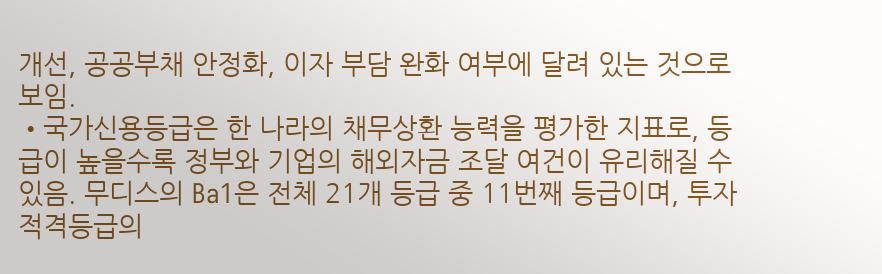개선, 공공부채 안정화, 이자 부담 완화 여부에 달려 있는 것으로 보임.
•국가신용등급은 한 나라의 채무상환 능력을 평가한 지표로, 등급이 높을수록 정부와 기업의 해외자금 조달 여건이 유리해질 수 있음. 무디스의 Ba1은 전체 21개 등급 중 11번째 등급이며, 투자적격등급의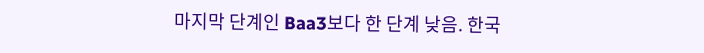마지막 단계인 Baa3보다 한 단계 낮음. 한국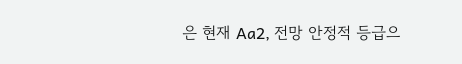은 현재 Aa2, 전망 안정적 등급으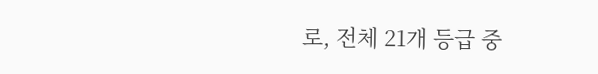로, 전체 21개 등급 중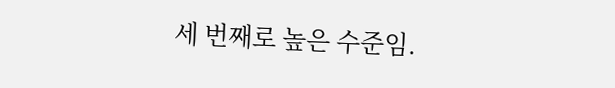세 번째로 높은 수준임.